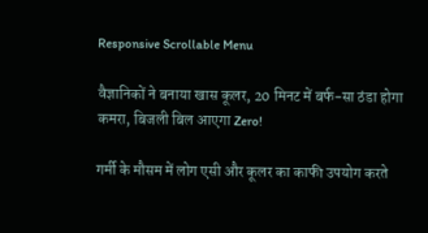Responsive Scrollable Menu

वैज्ञानिकों ने बनाया खास कूलर, 20 मिनट में बर्फ-सा ठंडा होगा कमरा, बिजली बिल आएगा Zero!

गर्मी के मौसम में लोग एसी और कूलर का काफी उपयोग करते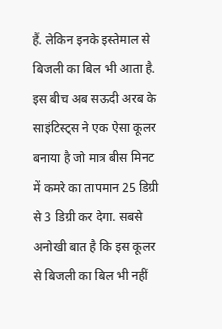हैं. लेकिन इनके इस्तेमाल से बिजली का बिल भी आता है. इस बीच अब सऊदी अरब के साइंटिस्ट्स ने एक ऐसा कूलर बनाया है जो मात्र बीस मिनट में कमरे का तापमान 25 डिग्री से 3 डिग्री कर देगा. सबसे अनोखी बात है कि इस कूलर से बिजली का बिल भी नहीं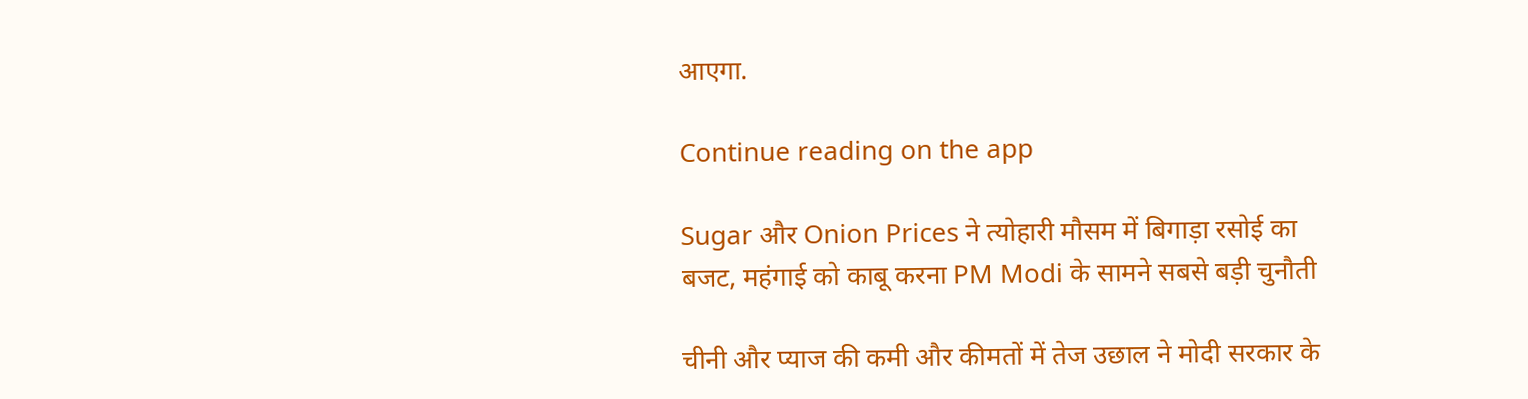आएगा.

Continue reading on the app

Sugar और Onion Prices ने त्योहारी मौसम में बिगाड़ा रसोई का बजट, महंगाई को काबू करना PM Modi के सामने सबसे बड़ी चुनौती

चीनी और प्याज की कमी और कीमतों में तेज उछाल ने मोदी सरकार के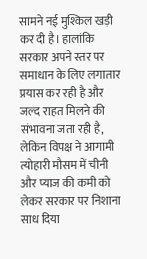सामने नई मुश्किल खड़ी कर दी है। हालांकि सरकार अपने स्तर पर समाधान के लिए लगातार प्रयास कर रही है और जल्द राहत मिलने की संभावना जता रही है, लेकिन विपक्ष ने आगामी त्योहारी मौसम में चीनी और प्याज की कमी को लेकर सरकार पर निशाना साध दिया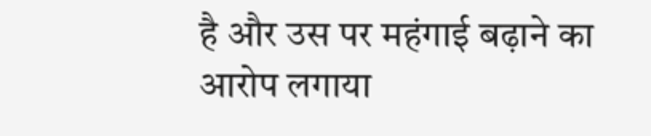है और उस पर महंगाई बढ़ाने का आरोप लगाया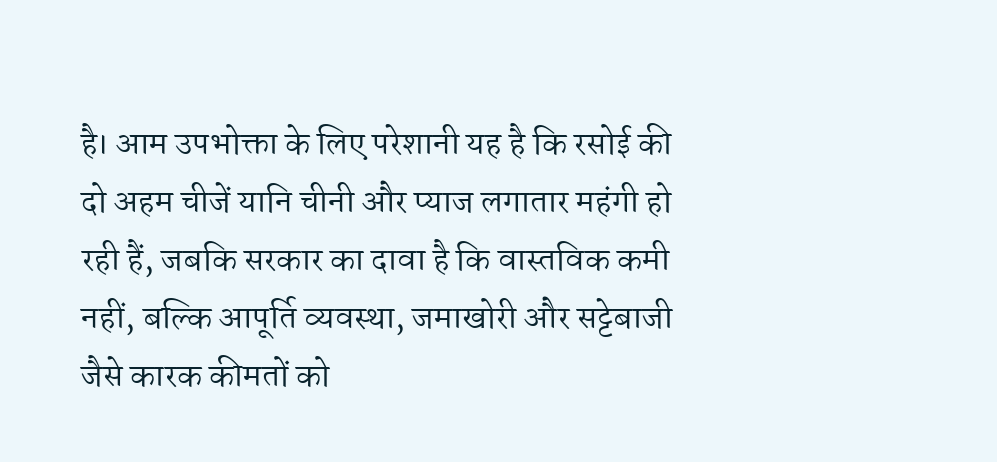है। आम उपभोक्ता के लिए परेशानी यह है कि रसोई की दो अहम चीजें यानि चीनी और प्याज लगातार महंगी हो रही हैं, जबकि सरकार का दावा है कि वास्तविक कमी नहीं, बल्कि आपूर्ति व्यवस्था, जमाखोरी और सट्टेबाजी जैसे कारक कीमतों को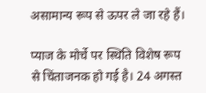असामान्य रूप से ऊपर ले जा रहे हैं।

प्याज के मोर्चे पर स्थिति विशेष रूप से चिंताजनक हो गई है। 24 अगस्त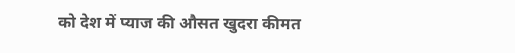को देश में प्याज की औसत खुदरा कीमत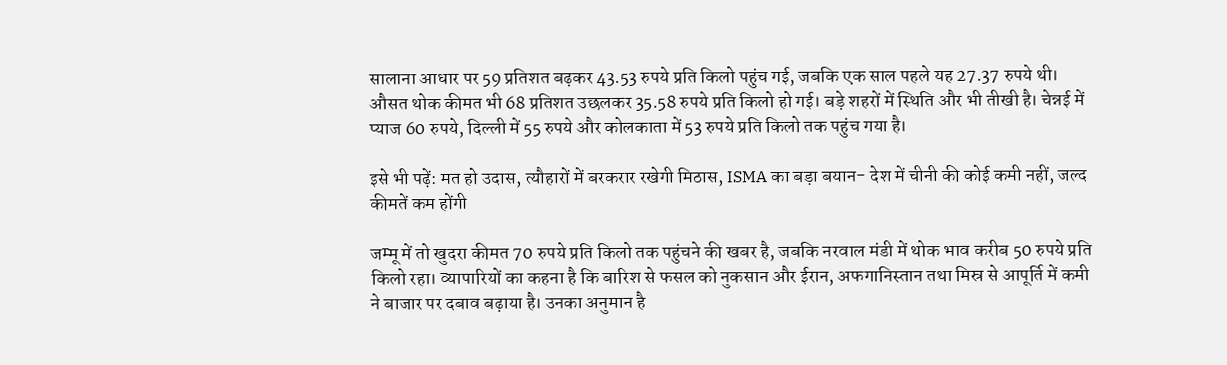सालाना आधार पर 59 प्रतिशत बढ़कर 43.53 रुपये प्रति किलो पहुंच गई, जबकि एक साल पहले यह 27.37 रुपये थी। औसत थोक कीमत भी 68 प्रतिशत उछलकर 35.58 रुपये प्रति किलो हो गई। बड़े शहरों में स्थिति और भी तीखी है। चेन्नई में प्याज 60 रुपये, दिल्ली में 55 रुपये और कोलकाता में 53 रुपये प्रति किलो तक पहुंच गया है।

इसे भी पढ़ें: मत हो उदास, त्यौहारों में बरकरार रखेगी मिठास, ISMA का बड़ा बयान- देश में चीनी की कोई कमी नहीं, जल्‍द कीमतें कम होंगी

जम्मू में तो खुदरा कीमत 70 रुपये प्रति किलो तक पहुंचने की खबर है, जबकि नरवाल मंडी में थोक भाव करीब 50 रुपये प्रति किलो रहा। व्यापारियों का कहना है कि बारिश से फसल को नुकसान और ईरान, अफगानिस्तान तथा मिस्र से आपूर्ति में कमी ने बाजार पर दबाव बढ़ाया है। उनका अनुमान है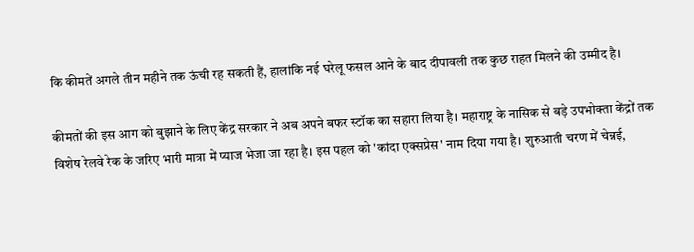कि कीमतें अगले तीन महीने तक ऊंची रह सकती हैं, हालांकि नई घरेलू फसल आने के बाद दीपावली तक कुछ राहत मिलने की उम्मीद है।

कीमतों की इस आग को बुझाने के लिए केंद्र सरकार ने अब अपने बफर स्टॉक का सहारा लिया है। महाराष्ट्र के नासिक से बड़े उपभोक्ता केंद्रों तक विशेष रेलवे रेक के जरिए भारी मात्रा में प्याज भेजा जा रहा है। इस पहल को 'कांदा एक्सप्रेस' नाम दिया गया है। शुरुआती चरण में चेन्नई,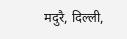मदुरै, दिल्ली,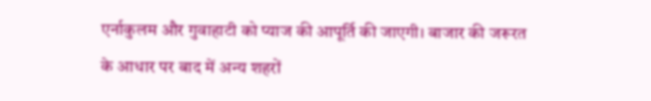एर्नाकुलम और गुवाहाटी को प्याज की आपूर्ति की जाएगी। बाजार की जरूरत के आधार पर बाद में अन्य शहरों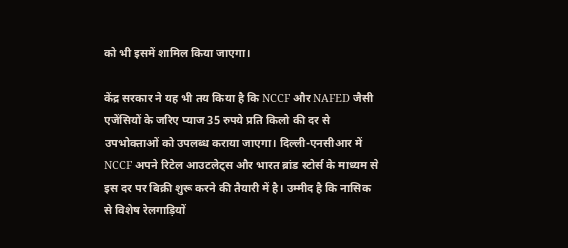को भी इसमें शामिल किया जाएगा।

केंद्र सरकार ने यह भी तय किया है कि NCCF और NAFED जैसी एजेंसियों के जरिए प्याज 35 रुपये प्रति किलो की दर से उपभोक्ताओं को उपलब्ध कराया जाएगा। दिल्ली-एनसीआर में NCCF अपने रिटेल आउटलेट्स और भारत ब्रांड स्टोर्स के माध्यम से इस दर पर बिक्री शुरू करने की तैयारी में है। उम्मीद है कि नासिक से विशेष रेलगाड़ियों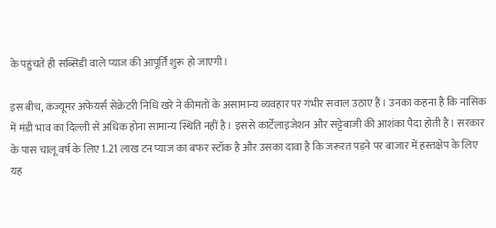के पहुंचते ही सब्सिडी वाले प्याज की आपूर्ति शुरू हो जाएगी।

इस बीच, कंज्यूमर अफेयर्स सेक्रेटरी निधि खरे ने कीमतों के असामान्य व्यवहार पर गंभीर सवाल उठाए हैं। उनका कहना है कि नासिक में मंडी भाव का दिल्ली से अधिक होना सामान्य स्थिति नहीं है। इससे कार्टेलाइजेशन और सट्टेबाजी की आशंका पैदा होती है। सरकार के पास चालू वर्ष के लिए 1.21 लाख टन प्याज का बफर स्टॉक है और उसका दावा है कि जरूरत पड़ने पर बाजार में हस्तक्षेप के लिए यह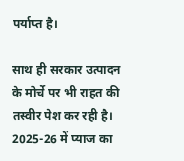पर्याप्त है।

साथ ही सरकार उत्पादन के मोर्चे पर भी राहत की तस्वीर पेश कर रही है। 2025-26 में प्याज का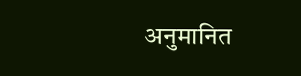अनुमानित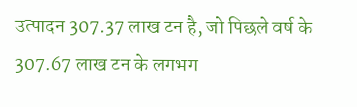उत्पादन 307.37 लाख टन है, जो पिछले वर्ष के 307.67 लाख टन के लगभग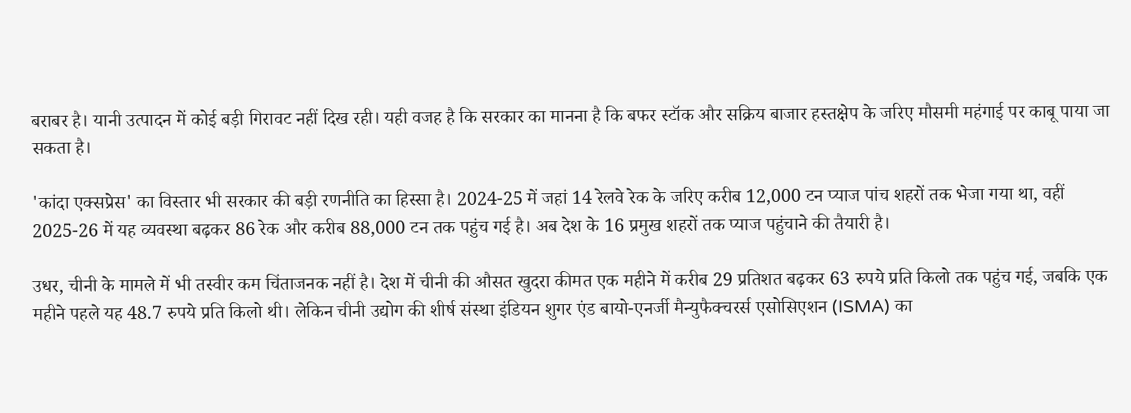बराबर है। यानी उत्पादन में कोई बड़ी गिरावट नहीं दिख रही। यही वजह है कि सरकार का मानना है कि बफर स्टॉक और सक्रिय बाजार हस्तक्षेप के जरिए मौसमी महंगाई पर काबू पाया जा सकता है।

'कांदा एक्सप्रेस' का विस्तार भी सरकार की बड़ी रणनीति का हिस्सा है। 2024-25 में जहां 14 रेलवे रेक के जरिए करीब 12,000 टन प्याज पांच शहरों तक भेजा गया था, वहीं 2025-26 में यह व्यवस्था बढ़कर 86 रेक और करीब 88,000 टन तक पहुंच गई है। अब देश के 16 प्रमुख शहरों तक प्याज पहुंचाने की तैयारी है।

उधर, चीनी के मामले में भी तस्वीर कम चिंताजनक नहीं है। देश में चीनी की औसत खुदरा कीमत एक महीने में करीब 29 प्रतिशत बढ़कर 63 रुपये प्रति किलो तक पहुंच गई, जबकि एक महीने पहले यह 48.7 रुपये प्रति किलो थी। लेकिन चीनी उद्योग की शीर्ष संस्था इंडियन शुगर एंड बायो-एनर्जी मैन्युफैक्चरर्स एसोसिएशन (ISMA) का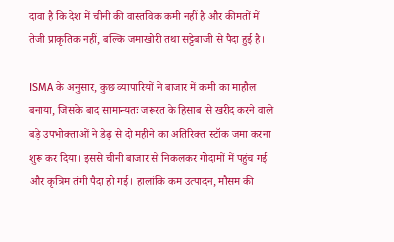दावा है कि देश में चीनी की वास्तविक कमी नहीं है और कीमतों में तेजी प्राकृतिक नहीं, बल्कि जमाखोरी तथा सट्टेबाजी से पैदा हुई है।

ISMA के अनुसार, कुछ व्यापारियों ने बाजार में कमी का माहौल बनाया, जिसके बाद सामान्यतः जरूरत के हिसाब से खरीद करने वाले बड़े उपभोक्ताओं ने डेढ़ से दो महीने का अतिरिक्त स्टॉक जमा करना शुरू कर दिया। इससे चीनी बाजार से निकलकर गोदामों में पहुंच गई और कृत्रिम तंगी पैदा हो गई। हालांकि कम उत्पादन, मौसम की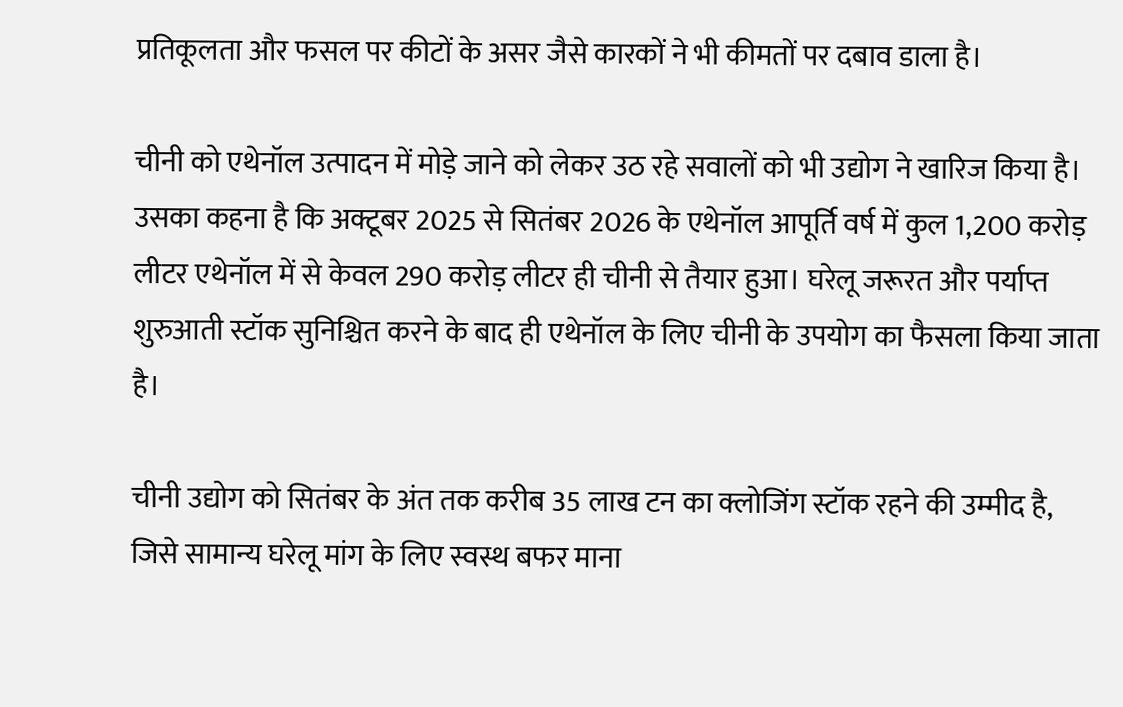प्रतिकूलता और फसल पर कीटों के असर जैसे कारकों ने भी कीमतों पर दबाव डाला है।

चीनी को एथेनॉल उत्पादन में मोड़े जाने को लेकर उठ रहे सवालों को भी उद्योग ने खारिज किया है। उसका कहना है कि अक्टूबर 2025 से सितंबर 2026 के एथेनॉल आपूर्ति वर्ष में कुल 1,200 करोड़ लीटर एथेनॉल में से केवल 290 करोड़ लीटर ही चीनी से तैयार हुआ। घरेलू जरूरत और पर्याप्त शुरुआती स्टॉक सुनिश्चित करने के बाद ही एथेनॉल के लिए चीनी के उपयोग का फैसला किया जाता है।

चीनी उद्योग को सितंबर के अंत तक करीब 35 लाख टन का क्लोजिंग स्टॉक रहने की उम्मीद है, जिसे सामान्य घरेलू मांग के लिए स्वस्थ बफर माना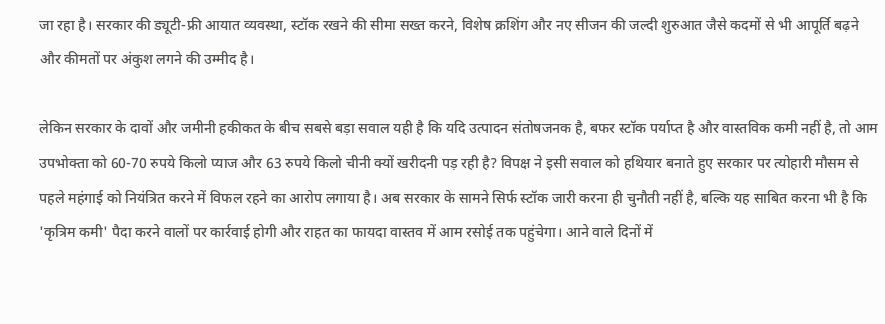जा रहा है। सरकार की ड्यूटी-फ्री आयात व्यवस्था, स्टॉक रखने की सीमा सख्त करने, विशेष क्रशिंग और नए सीजन की जल्दी शुरुआत जैसे कदमों से भी आपूर्ति बढ़ने और कीमतों पर अंकुश लगने की उम्मीद है।

लेकिन सरकार के दावों और जमीनी हकीकत के बीच सबसे बड़ा सवाल यही है कि यदि उत्पादन संतोषजनक है, बफर स्टॉक पर्याप्त है और वास्तविक कमी नहीं है, तो आम उपभोक्ता को 60-70 रुपये किलो प्याज और 63 रुपये किलो चीनी क्यों खरीदनी पड़ रही है? विपक्ष ने इसी सवाल को हथियार बनाते हुए सरकार पर त्योहारी मौसम से पहले महंगाई को नियंत्रित करने में विफल रहने का आरोप लगाया है। अब सरकार के सामने सिर्फ स्टॉक जारी करना ही चुनौती नहीं है, बल्कि यह साबित करना भी है कि 'कृत्रिम कमी' पैदा करने वालों पर कार्रवाई होगी और राहत का फायदा वास्तव में आम रसोई तक पहुंचेगा। आने वाले दिनों में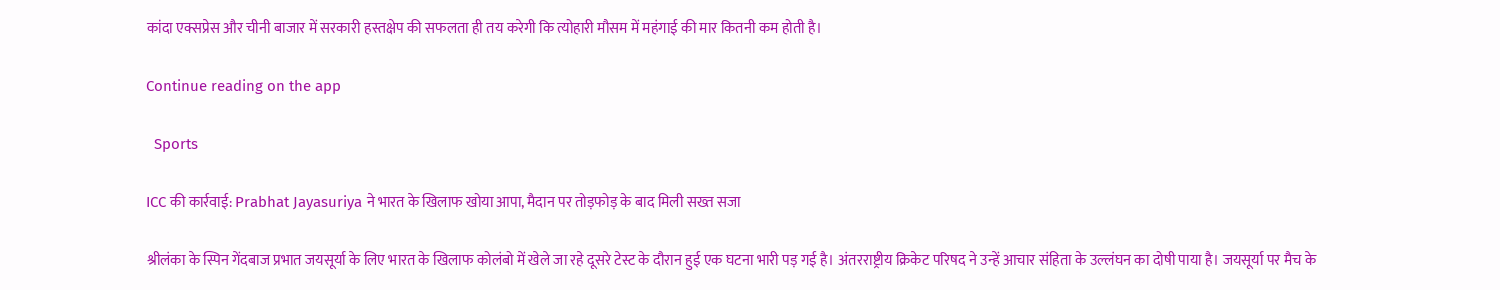कांदा एक्सप्रेस और चीनी बाजार में सरकारी हस्तक्षेप की सफलता ही तय करेगी कि त्योहारी मौसम में महंगाई की मार कितनी कम होती है।

Continue reading on the app

  Sports

ICC की कार्रवाई: Prabhat Jayasuriya ने भारत के खिलाफ खोया आपा, मैदान पर तोड़फोड़ के बाद मिली सख्त सजा

श्रीलंका के स्पिन गेंदबाज प्रभात जयसूर्या के लिए भारत के खिलाफ कोलंबो में खेले जा रहे दूसरे टेस्ट के दौरान हुई एक घटना भारी पड़ गई है। अंतरराष्ट्रीय क्रिकेट परिषद ने उन्हें आचार संहिता के उल्लंघन का दोषी पाया है। जयसूर्या पर मैच के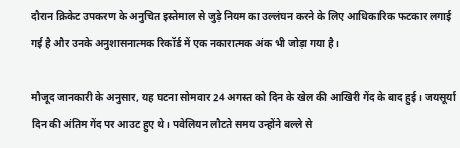दौरान क्रिकेट उपकरण के अनुचित इस्तेमाल से जुड़े नियम का उल्लंघन करने के लिए आधिकारिक फटकार लगाई गई है और उनके अनुशासनात्मक रिकॉर्ड में एक नकारात्मक अंक भी जोड़ा गया है।

मौजूद जानकारी के अनुसार, यह घटना सोमवार 24 अगस्त को दिन के खेल की आखिरी गेंद के बाद हुई। जयसूर्या दिन की अंतिम गेंद पर आउट हुए थे। पवेलियन लौटते समय उन्होंने बल्ले से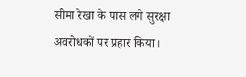सीमा रेखा के पास लगे सुरक्षा अवरोधकों पर प्रहार किया।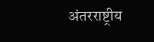अंतरराष्ट्रीय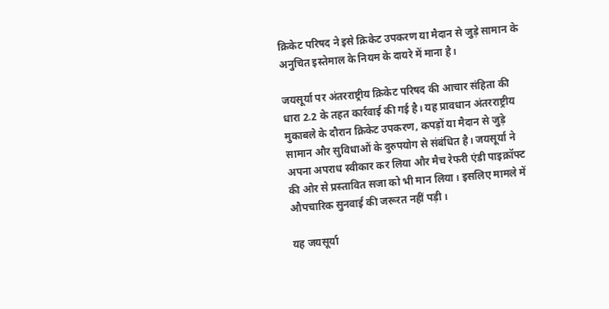क्रिकेट परिषद ने इसे क्रिकेट उपकरण या मैदान से जुड़े सामान के अनुचित इस्तेमाल के नियम के दायरे में माना है।

जयसूर्या पर अंतरराष्ट्रीय क्रिकेट परिषद की आचार संहिता की धारा 2.2 के तहत कार्रवाई की गई है। यह प्रावधान अंतरराष्ट्रीय मुकाबले के दौरान क्रिकेट उपकरण, कपड़ों या मैदान से जुड़े सामान और सुविधाओं के दुरुपयोग से संबंधित है। जयसूर्या ने अपना अपराध स्वीकार कर लिया और मैच रेफरी एंडी पाइक्रॉफ्ट की ओर से प्रस्तावित सजा को भी मान लिया। इसलिए मामले में औपचारिक सुनवाई की जरूरत नहीं पड़ी।

यह जयसूर्या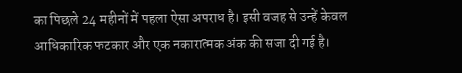का पिछले 24 महीनों में पहला ऐसा अपराध है। इसी वजह से उन्हें केवल आधिकारिक फटकार और एक नकारात्मक अंक की सजा दी गई है।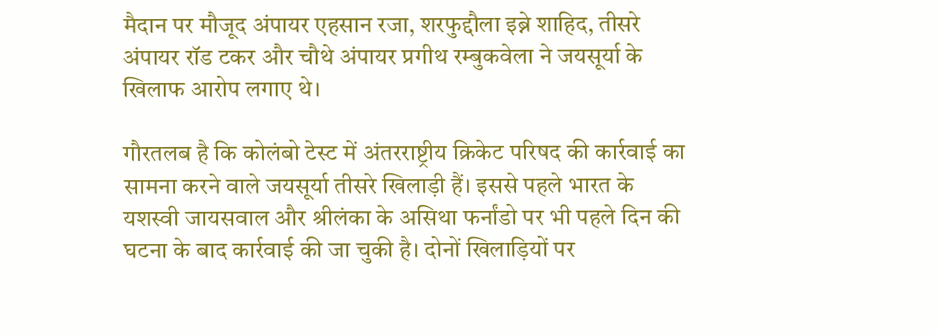मैदान पर मौजूद अंपायर एहसान रजा, शरफुद्दौला इब्ने शाहिद, तीसरे अंपायर रॉड टकर और चौथे अंपायर प्रगीथ रम्बुकवेला ने जयसूर्या के खिलाफ आरोप लगाए थे।

गौरतलब है कि कोलंबो टेस्ट में अंतरराष्ट्रीय क्रिकेट परिषद की कार्रवाई का सामना करने वाले जयसूर्या तीसरे खिलाड़ी हैं। इससे पहले भारत के यशस्वी जायसवाल और श्रीलंका के असिथा फर्नांडो पर भी पहले दिन की घटना के बाद कार्रवाई की जा चुकी है। दोनों खिलाड़ियों पर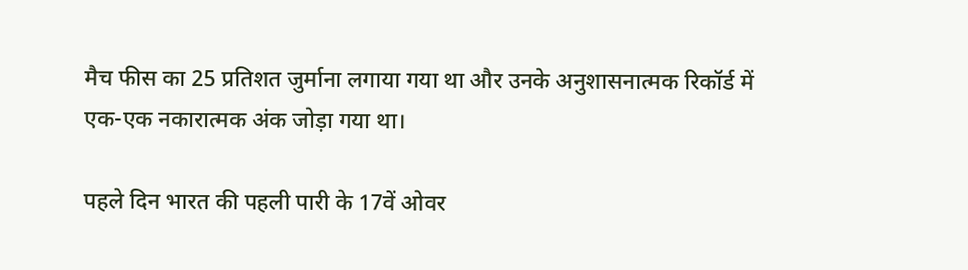मैच फीस का 25 प्रतिशत जुर्माना लगाया गया था और उनके अनुशासनात्मक रिकॉर्ड में एक-एक नकारात्मक अंक जोड़ा गया था।

पहले दिन भारत की पहली पारी के 17वें ओवर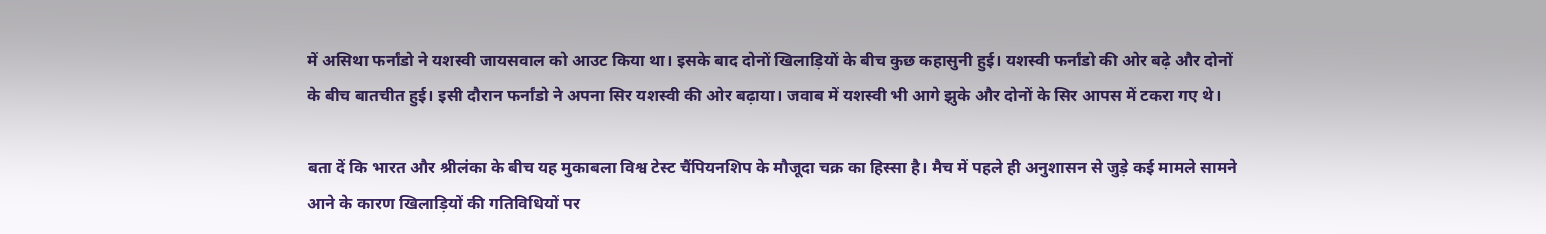में असिथा फर्नांडो ने यशस्वी जायसवाल को आउट किया था। इसके बाद दोनों खिलाड़ियों के बीच कुछ कहासुनी हुई। यशस्वी फर्नांडो की ओर बढ़े और दोनों के बीच बातचीत हुई। इसी दौरान फर्नांडो ने अपना सिर यशस्वी की ओर बढ़ाया। जवाब में यशस्वी भी आगे झुके और दोनों के सिर आपस में टकरा गए थे।

बता दें कि भारत और श्रीलंका के बीच यह मुकाबला विश्व टेस्ट चैंपियनशिप के मौजूदा चक्र का हिस्सा है। मैच में पहले ही अनुशासन से जुड़े कई मामले सामने आने के कारण खिलाड़ियों की गतिविधियों पर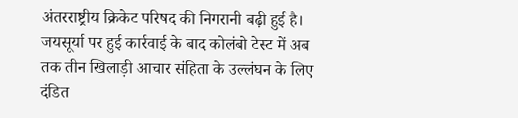अंतरराष्ट्रीय क्रिकेट परिषद की निगरानी बढ़ी हुई है। जयसूर्या पर हुई कार्रवाई के बाद कोलंबो टेस्ट में अब तक तीन खिलाड़ी आचार संहिता के उल्लंघन के लिए दंडित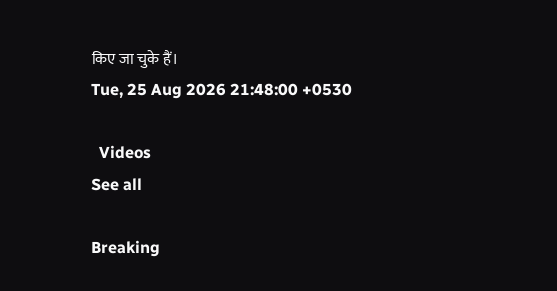किए जा चुके हैं।
Tue, 25 Aug 2026 21:48:00 +0530

  Videos
See all

Breaking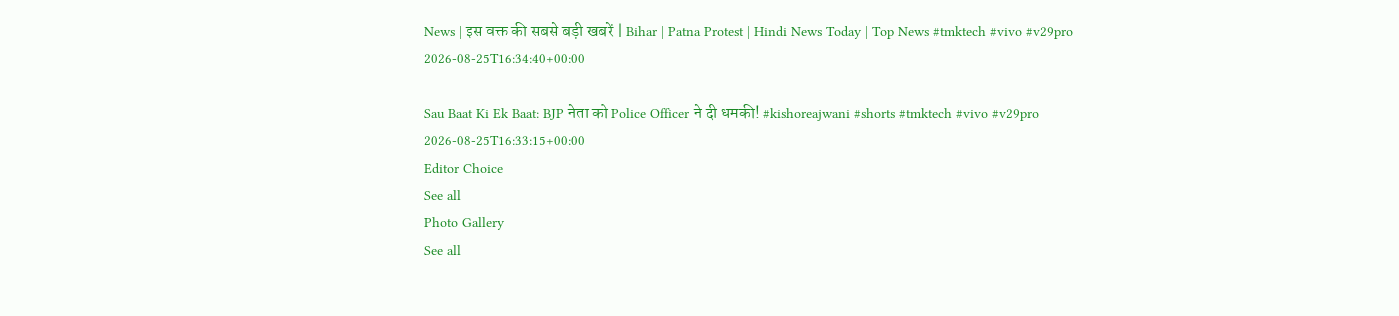News | इस वक्त की सबसे बड़ी खबरें | Bihar | Patna Protest | Hindi News Today | Top News #tmktech #vivo #v29pro
2026-08-25T16:34:40+00:00

Sau Baat Ki Ek Baat: BJP नेता को Police Officer ने दी धमकी! #kishoreajwani #shorts #tmktech #vivo #v29pro
2026-08-25T16:33:15+00:00
Editor Choice
See all
Photo Gallery
See all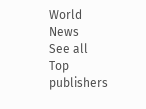World News
See all
Top publishers